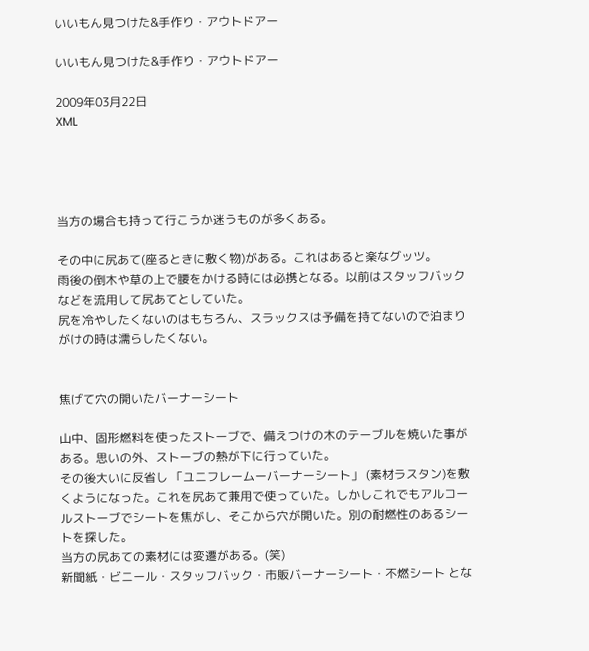いいもん見つけた&手作り・アウトドアー

いいもん見つけた&手作り・アウトドアー

2009年03月22日
XML




当方の場合も持って行こうか迷うものが多くある。

その中に尻あて(座るときに敷く物)がある。これはあると楽なグッツ。
雨後の倒木や草の上で腰をかける時には必携となる。以前はスタッフバックなどを流用して尻あてとしていた。
尻を冷やしたくないのはもちろん、スラックスは予備を持てないので泊まりがけの時は濡らしたくない。


焦げて穴の開いたバーナーシート

山中、固形燃料を使ったストーブで、備えつけの木のテーブルを焼いた事がある。思いの外、ストーブの熱が下に行っていた。
その後大いに反省し 「ユニフレームーバーナーシート」 (素材ラスタン)を敷くようになった。これを尻あて兼用で使っていた。しかしこれでもアルコールストーブでシートを焦がし、そこから穴が開いた。別の耐燃性のあるシートを探した。
当方の尻あての素材には変遷がある。(笑)
新聞紙・ビニール・スタッフバック・市販バーナーシート・不燃シート とな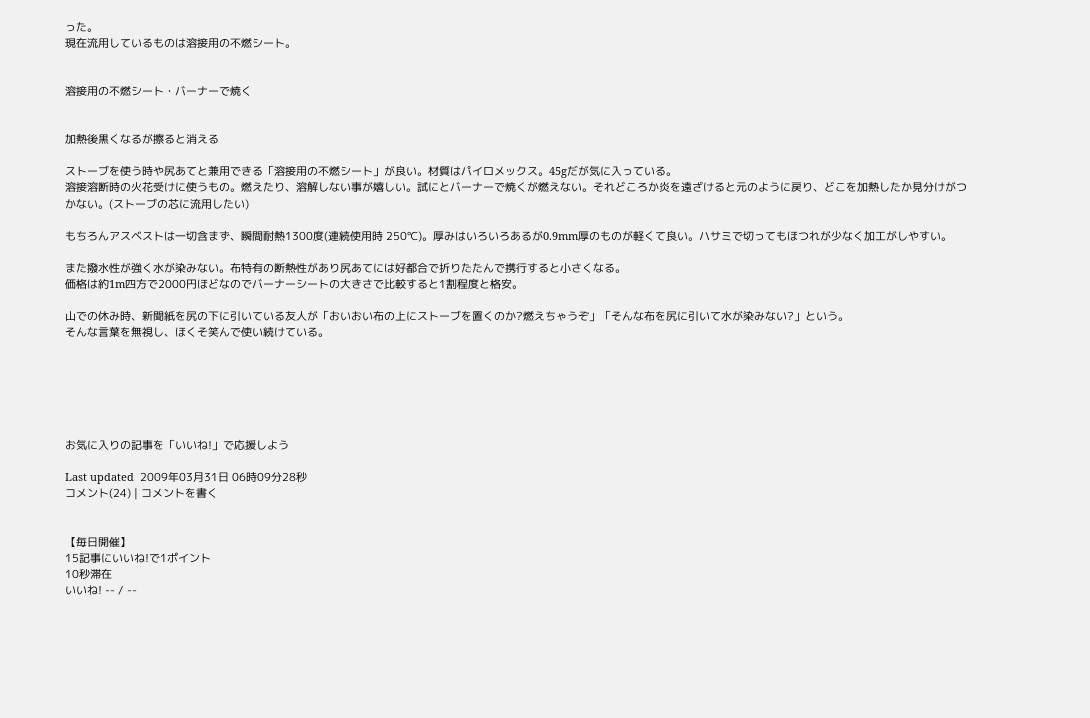った。
現在流用しているものは溶接用の不燃シート。


溶接用の不燃シート・バーナーで焼く


加熱後黒くなるが擦ると消える

ストーブを使う時や尻あてと兼用できる「溶接用の不燃シート」が良い。材質はパイロメックス。45gだが気に入っている。
溶接溶断時の火花受けに使うもの。燃えたり、溶解しない事が嬉しい。試にとバーナーで焼くが燃えない。それどころか炎を遠ざけると元のように戻り、どこを加熱したか見分けがつかない。(ストーブの芯に流用したい)

もちろんアスベストは一切含まず、瞬間耐熱1300度(連続使用時 250℃)。厚みはいろいろあるが0.9mm厚のものが軽くて良い。ハサミで切ってもほつれが少なく加工がしやすい。

また撥水性が強く水が染みない。布特有の断熱性があり尻あてには好都合で折りたたんで携行すると小さくなる。
価格は約1m四方で2000円ほどなのでバーナーシートの大きさで比較すると1割程度と格安。

山での休み時、新聞紙を尻の下に引いている友人が「おいおい布の上にストーブを置くのか?燃えちゃうぞ」「そんな布を尻に引いて水が染みない?」という。
そんな言葉を無視し、ほくそ笑んで使い続けている。






お気に入りの記事を「いいね!」で応援しよう

Last updated  2009年03月31日 06時09分28秒
コメント(24) | コメントを書く


【毎日開催】
15記事にいいね!で1ポイント
10秒滞在
いいね! -- / --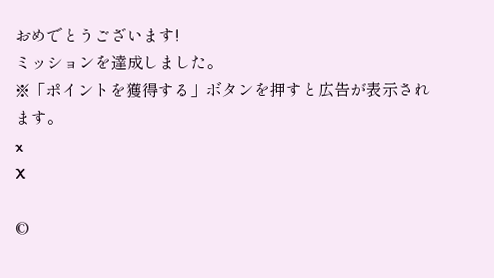おめでとうございます!
ミッションを達成しました。
※「ポイントを獲得する」ボタンを押すと広告が表示されます。
x
X

©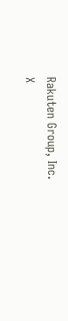Rakuten Group, Inc.
X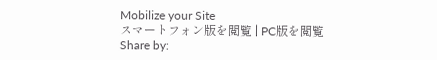Mobilize your Site
スマートフォン版を閲覧 | PC版を閲覧
Share by: